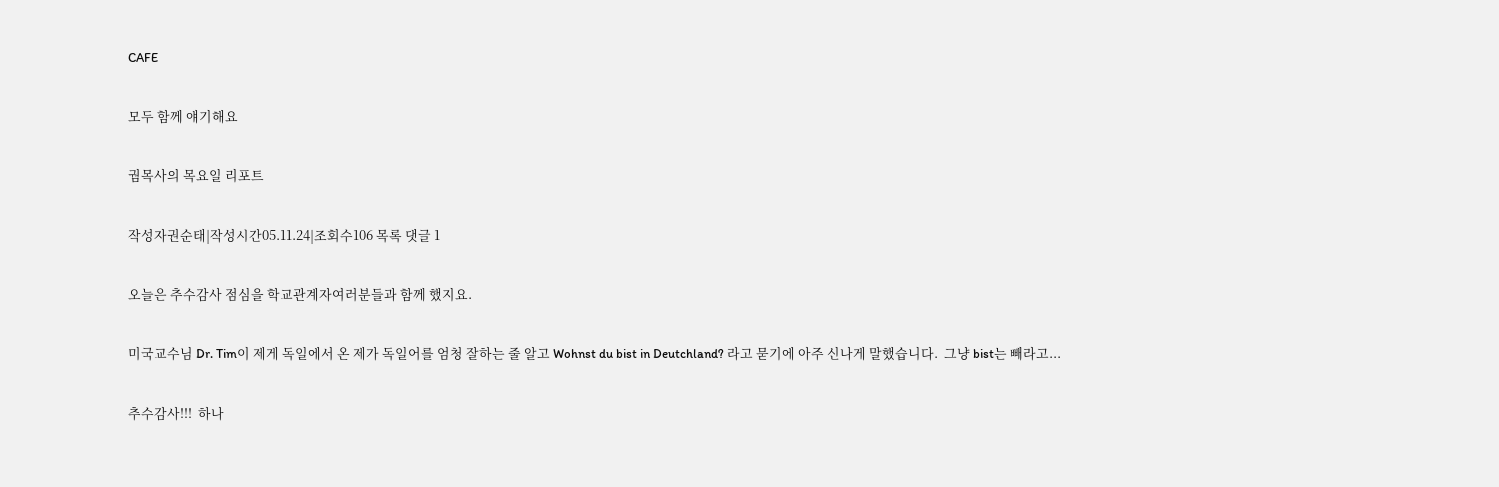CAFE

모두 함께 얘기해요

궘목사의 목요일 리포트

작성자권순태|작성시간05.11.24|조회수106 목록 댓글 1

오늘은 추수감사 점심을 학교관계자여러분들과 함께 했지요.

미국교수님 Dr. Tim이 제게 독일에서 온 제가 독일어를 엄청 잘하는 줄 알고 Wohnst du bist in Deutchland? 라고 묻기에 아주 신나게 말했습니다.  그냥 bist는 빼라고...

추수감사!!!  하나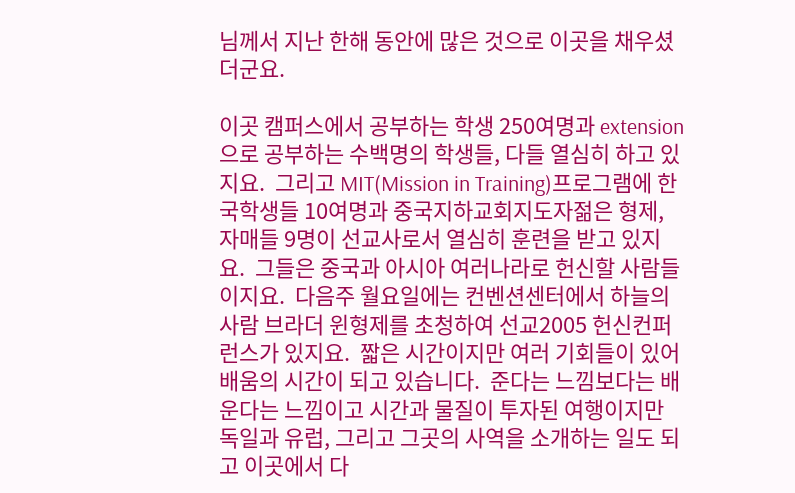님께서 지난 한해 동안에 많은 것으로 이곳을 채우셨더군요.

이곳 캠퍼스에서 공부하는 학생 250여명과 extension 으로 공부하는 수백명의 학생들, 다들 열심히 하고 있지요.  그리고 MIT(Mission in Training)프로그램에 한국학생들 10여명과 중국지하교회지도자젊은 형제, 자매들 9명이 선교사로서 열심히 훈련을 받고 있지요.  그들은 중국과 아시아 여러나라로 헌신할 사람들이지요.  다음주 월요일에는 컨벤션센터에서 하늘의 사람 브라더 윈형제를 초청하여 선교2005 헌신컨퍼런스가 있지요.  짧은 시간이지만 여러 기회들이 있어 배움의 시간이 되고 있습니다.  준다는 느낌보다는 배운다는 느낌이고 시간과 물질이 투자된 여행이지만 독일과 유럽, 그리고 그곳의 사역을 소개하는 일도 되고 이곳에서 다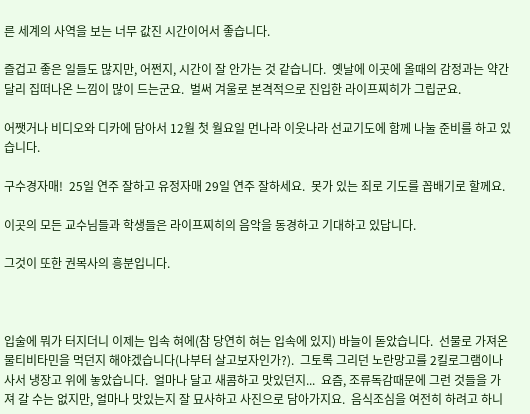른 세계의 사역을 보는 너무 값진 시간이어서 좋습니다.

즐겁고 좋은 일들도 많지만, 어쩐지, 시간이 잘 안가는 것 같습니다.  옛날에 이곳에 올때의 감정과는 약간 달리 집떠나온 느낌이 많이 드는군요.  벌써 겨울로 본격적으로 진입한 라이프찌히가 그립군요.

어쨋거나 비디오와 디카에 담아서 12월 첫 월요일 먼나라 이웃나라 선교기도에 함께 나눌 준비를 하고 있습니다.

구수경자매!  25일 연주 잘하고 유정자매 29일 연주 잘하세요.  못가 있는 죄로 기도를 꼽배기로 할께요.

이곳의 모든 교수님들과 학생들은 라이프찌히의 음악을 동경하고 기대하고 있답니다.

그것이 또한 권목사의 흥분입니다.



입술에 뭐가 터지더니 이제는 입속 혀에(참 당연히 혀는 입속에 있지) 바늘이 돋았습니다.  선물로 가져온 물티비타민을 먹던지 해야겠습니다(나부터 살고보자인가?).  그토록 그리던 노란망고를 2킬로그램이나 사서 냉장고 위에 놓았습니다.  얼마나 달고 새콤하고 맛있던지...  요즘, 조류독감때문에 그런 것들을 가져 갈 수는 없지만, 얼마나 맛있는지 잘 묘사하고 사진으로 담아가지요.  음식조심을 여전히 하려고 하니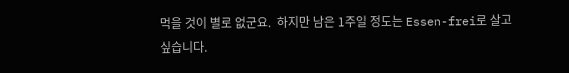먹을 것이 별로 없군요.  하지만 남은 1주일 정도는 Essen-frei로 살고 싶습니다.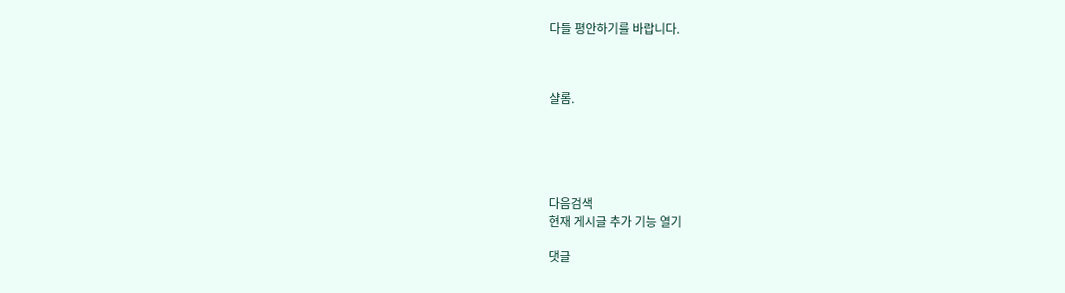다들 평안하기를 바랍니다.



샬롬.





다음검색
현재 게시글 추가 기능 열기

댓글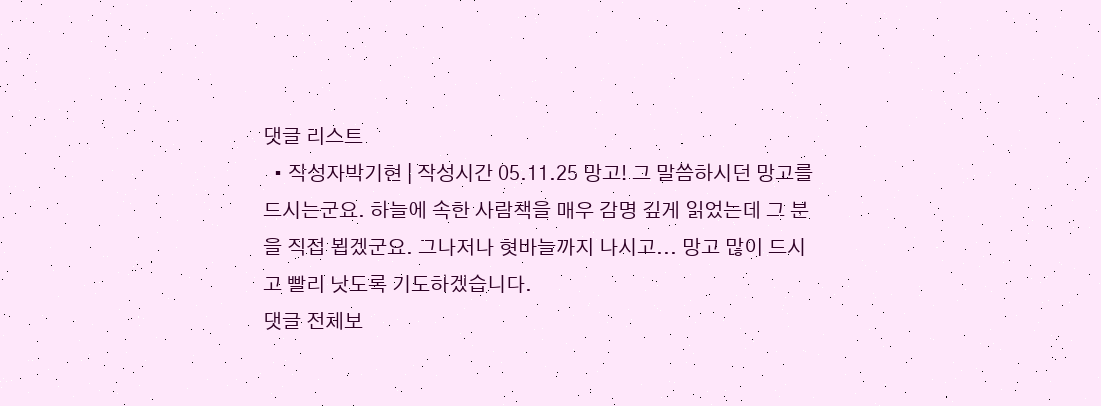댓글 리스트
  • 작성자박기현 | 작성시간 05.11.25 망고! 그 말씀하시던 망고를 드시는군요. 하늘에 속한 사람책을 매우 감명 깊게 읽었는데 그 분을 직접 뵙겠군요. 그나저나 혓바늘까지 나시고... 망고 많이 드시고 빨리 낫도록 기도하겠습니다.
댓글 전체보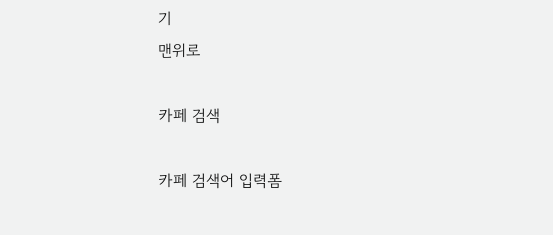기
맨위로

카페 검색

카페 검색어 입력폼